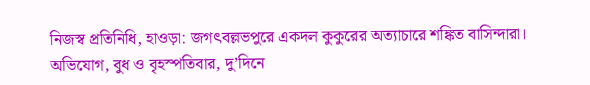নিজস্ব প্রতিনিধি, হাওড়া: জগৎবল্লভপুরে একদল কুকুরের অত্যাচারে শঙ্কিত বাসিন্দারা। অভিযোগ, বুধ ও বৃহস্পতিবার, দু’দিনে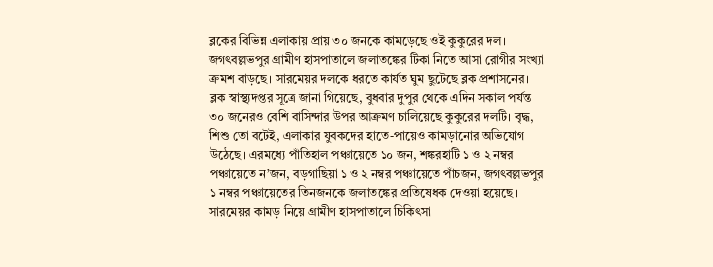ব্লকের বিভিন্ন এলাকায় প্রায় ৩০ জনকে কামড়েছে ওই কুকুরের দল। জগৎবল্লভপুর গ্রামীণ হাসপাতালে জলাতঙ্কের টিকা নিতে আসা রোগীর সংখ্যা ক্রমশ বাড়ছে। সারমেয়র দলকে ধরতে কার্যত ঘুম ছুটেছে ব্লক প্রশাসনের।
ব্লক স্বাস্থ্যদপ্তর সূত্রে জানা গিয়েছে, বুধবার দুপুর থেকে এদিন সকাল পর্যন্ত ৩০ জনেরও বেশি বাসিন্দার উপর আক্রমণ চালিয়েছে কুকুরের দলটি। বৃদ্ধ, শিশু তো বটেই, এলাকার যুবকদের হাতে-পায়েও কামড়ানোর অভিযোগ উঠেছে। এরমধ্যে পাঁতিহাল পঞ্চায়েতে ১০ জন, শঙ্করহাটি ১ ও ২ নম্বর পঞ্চায়েতে ন’জন, বড়গাছিয়া ১ ও ২ নম্বর পঞ্চায়েতে পাঁচজন, জগৎবল্লভপুর ১ নম্বর পঞ্চায়েতের তিনজনকে জলাতঙ্কের প্রতিষেধক দেওয়া হয়েছে। সারমেয়র কামড় নিয়ে গ্রামীণ হাসপাতালে চিকিৎসা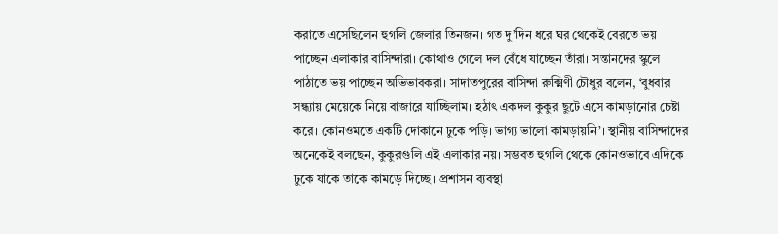করাতে এসেছিলেন হুগলি জেলার তিনজন। গত দু’দিন ধরে ঘর থেকেই বেরতে ভয় পাচ্ছেন এলাকার বাসিন্দারা। কোথাও গেলে দল বেঁধে যাচ্ছেন তাঁরা। সন্তানদের স্কুলে পাঠাতে ভয় পাচ্ছেন অভিভাবকরা। সাদাতপুরের বাসিন্দা রুক্মিণী চৌধুর বলেন, ‘বুধবার সন্ধ্যায় মেয়েকে নিয়ে বাজারে যাচ্ছিলাম। হঠাৎ একদল কুকুর ছুটে এসে কামড়ানোর চেষ্টা করে। কোনওমতে একটি দোকানে ঢুকে পড়ি। ভাগ্য ভালো কামড়ায়নি’। স্থানীয় বাসিন্দাদের অনেকেই বলছেন, কুকুরগুলি এই এলাকার নয়। সম্ভবত হুগলি থেকে কোনওভাবে এদিকে ঢুকে যাকে তাকে কামড়ে দিচ্ছে। প্রশাসন ব্যবস্থা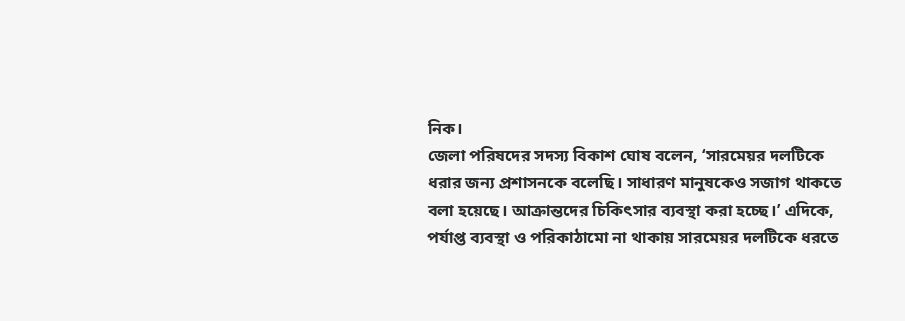নিক।
জেলা পরিষদের সদস্য বিকাশ ঘোষ বলেন, ‘সারমেয়র দলটিকে ধরার জন্য প্রশাসনকে বলেছি। সাধারণ মানুষকেও সজাগ থাকতে বলা হয়েছে। আক্রান্তদের চিকিৎসার ব্যবস্থা করা হচ্ছে।’ এদিকে, পর্যাপ্ত ব্যবস্থা ও পরিকাঠামো না থাকায় সারমেয়র দলটিকে ধরতে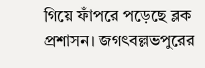গিয়ে ফাঁপরে পড়েছে ব্লক প্রশাসন। জগৎবল্লভপুরের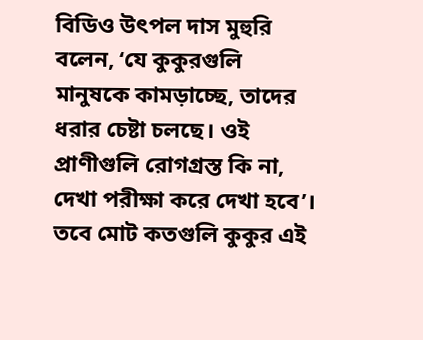বিডিও উৎপল দাস মুহুরি বলেন, ‘যে কুকুরগুলি মানুষকে কামড়াচ্ছে, তাদের ধরার চেষ্টা চলছে। ওই প্রাণীগুলি রোগগ্রস্ত কি না, দেখা পরীক্ষা করে দেখা হবে’। তবে মোট কতগুলি কুকুর এই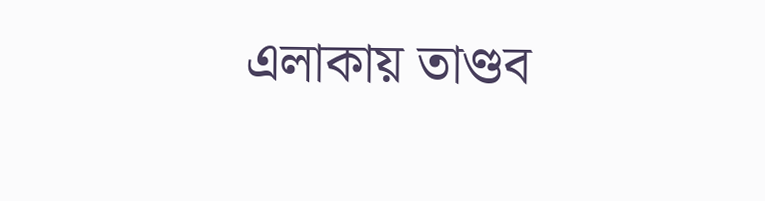এলাকায় তাণ্ডব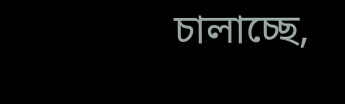চালাচ্ছে,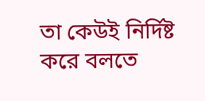তা কেউই নির্দিষ্ট করে বলতে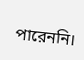পারেননি।